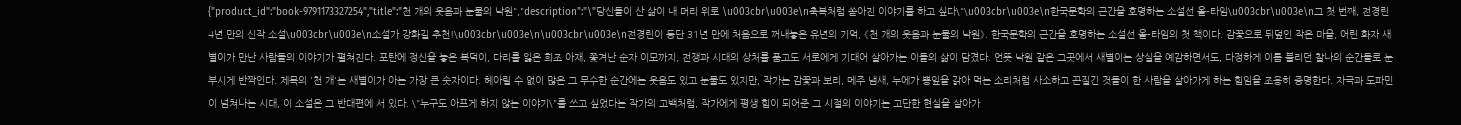{"product_id":"book-9791173327254","title":"천 개의 웃음과 눈물의 낙원","description":"\"당신들이 산 삶이 내 머리 위로 \u003cbr\u003e\n축복처럼 쏟아진 이야기를 하고 싶다\"\u003cbr\u003e\n한국문학의 근간을 호명하는 소설선 올-타임\u003cbr\u003e\n그 첫 번째, 전경린 4년 만의 신작 소설\u003cbr\u003e\n소설가 강화길 추천!\u003cbr\u003e\n\u003cbr\u003e\n전경린이 등단 31년 만에 처음으로 꺼내놓은 유년의 기억, 《천 개의 웃음과 눈물의 낙원》. 한국문학의 근간을 호명하는 소설선 올-타임의 첫 책이다. 감꽃으로 뒤덮인 작은 마을, 어린 화자 새별이가 만난 사람들의 이야기가 펼쳐진다. 포탄에 정신을 놓은 복덕이, 다리를 잃은 희조 아재, 쫓겨난 순자 이모까지, 전쟁과 시대의 상처를 품고도 서로에게 기대어 살아가는 이들의 삶이 담겼다. 언뜻 낙원 같은 그곳에서 새별이는 상실을 예감하면서도, 다정하게 이름 불리던 찰나의 순간들로 눈부시게 반짝인다. 제목의 '천 개'는 새별이가 아는 가장 큰 숫자이다. 헤아릴 수 없이 많은 그 무수한 순간에는 웃음도 있고 눈물도 있지만, 작가는 감꽃과 보리, 메주 냄새, 누에가 뽕잎을 갉아 먹는 소리처럼 사소하고 끈질긴 것들이 한 사람을 살아가게 하는 힘임을 조용히 증명한다. 자극과 도파민이 넘쳐나는 시대, 이 소설은 그 반대편에 서 있다. \"누구도 아프게 하지 않는 이야기\"를 쓰고 싶었다는 작가의 고백처럼, 작가에게 평생 힘이 되어준 그 시절의 이야기는 고단한 현실을 살아가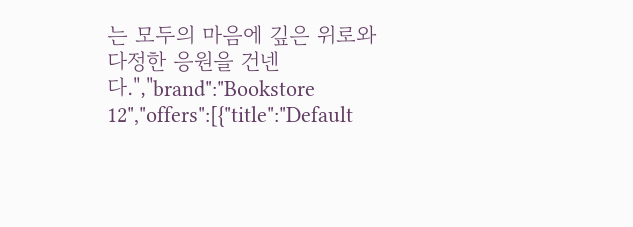는 모두의 마음에 깊은 위로와 다정한 응원을 건넨다.","brand":"Bookstore 12","offers":[{"title":"Default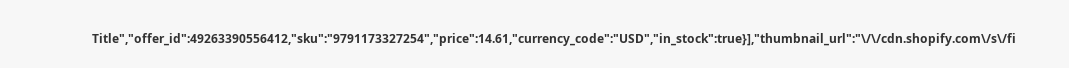Title","offer_id":49263390556412,"sku":"9791173327254","price":14.61,"currency_code":"USD","in_stock":true}],"thumbnail_url":"\/\/cdn.shopify.com\/s\/fi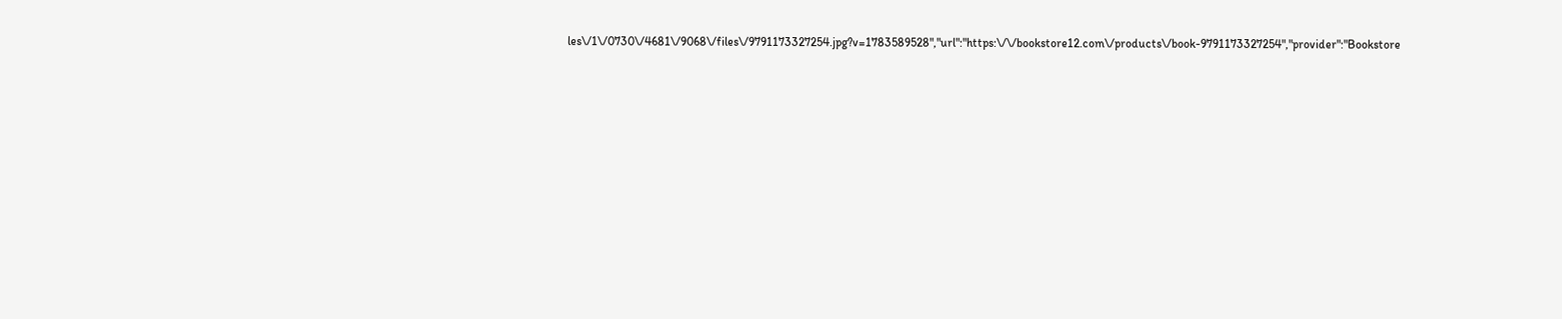les\/1\/0730\/4681\/9068\/files\/9791173327254.jpg?v=1783589528","url":"https:\/\/bookstore12.com\/products\/book-9791173327254","provider":"Bookstore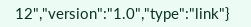12","version":"1.0","type":"link"}